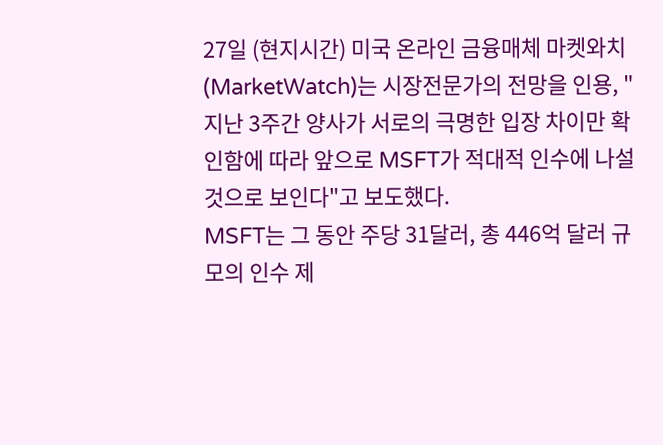27일 (현지시간) 미국 온라인 금융매체 마켓와치(MarketWatch)는 시장전문가의 전망을 인용, "지난 3주간 양사가 서로의 극명한 입장 차이만 확인함에 따라 앞으로 MSFT가 적대적 인수에 나설 것으로 보인다"고 보도했다.
MSFT는 그 동안 주당 31달러, 총 446억 달러 규모의 인수 제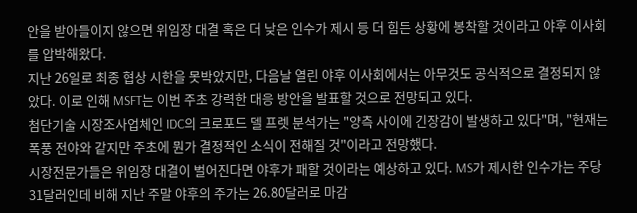안을 받아들이지 않으면 위임장 대결 혹은 더 낮은 인수가 제시 등 더 힘든 상황에 봉착할 것이라고 야후 이사회를 압박해왔다.
지난 26일로 최종 협상 시한을 못박았지만, 다음날 열린 야후 이사회에서는 아무것도 공식적으로 결정되지 않았다. 이로 인해 MSFT는 이번 주초 강력한 대응 방안을 발표할 것으로 전망되고 있다.
첨단기술 시장조사업체인 IDC의 크로포드 델 프렛 분석가는 "양측 사이에 긴장감이 발생하고 있다"며, "현재는 폭풍 전야와 같지만 주초에 뭔가 결정적인 소식이 전해질 것"이라고 전망했다.
시장전문가들은 위임장 대결이 벌어진다면 야후가 패할 것이라는 예상하고 있다. MS가 제시한 인수가는 주당 31달러인데 비해 지난 주말 야후의 주가는 26.80달러로 마감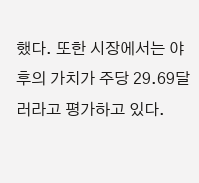했다. 또한 시장에서는 야후의 가치가 주당 29.69달러라고 평가하고 있다.